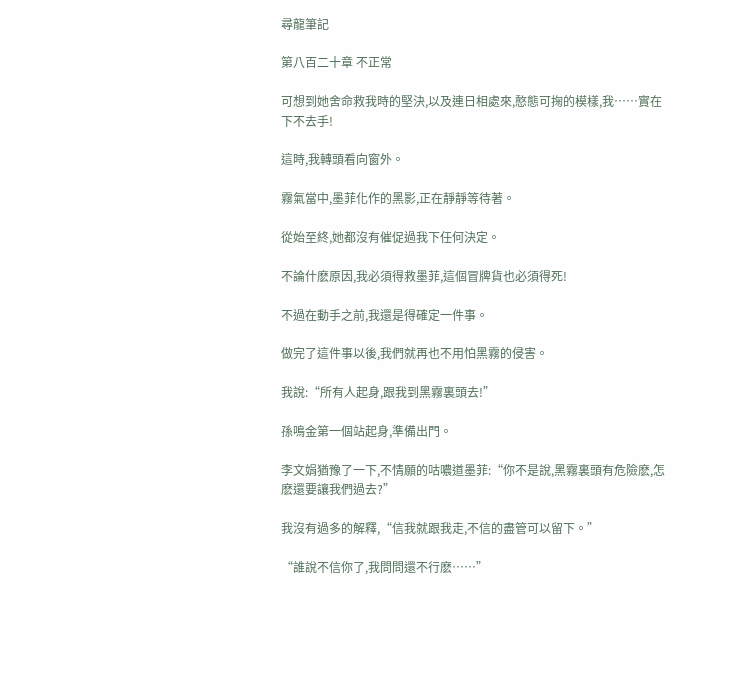尋龍筆記

第八百二十章 不正常

可想到她舍命救我時的堅決,以及連日相處來,憨態可掬的模樣,我……實在下不去手!

這時,我轉頭看向窗外。

霧氣當中,墨菲化作的黑影,正在靜靜等待著。

從始至終,她都沒有催促過我下任何決定。

不論什麽原因,我必須得救墨菲,這個冒牌貨也必須得死!

不過在動手之前,我還是得確定一件事。

做完了這件事以後,我們就再也不用怕黑霧的侵害。

我說:“所有人起身,跟我到黑霧裏頭去!”

孫鳴金第一個站起身,準備出門。

李文娟猶豫了一下,不情願的咕噥道墨菲:“你不是說,黑霧裏頭有危險麽,怎麽還要讓我們過去?”

我沒有過多的解釋,“信我就跟我走,不信的盡管可以留下。”

“誰說不信你了,我問問還不行麽……”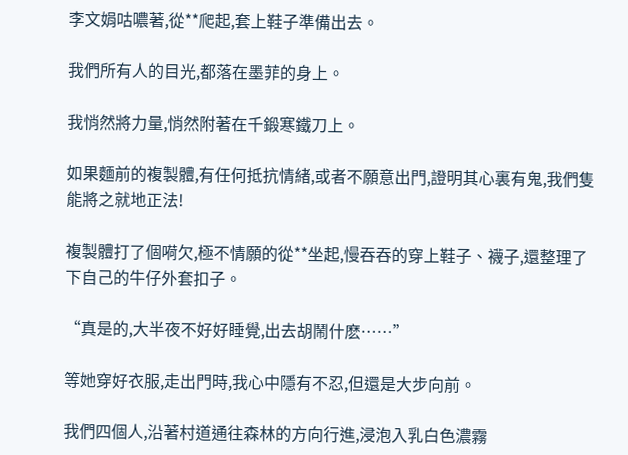李文娟咕噥著,從**爬起,套上鞋子準備出去。

我們所有人的目光,都落在墨菲的身上。

我悄然將力量,悄然附著在千鍛寒鐵刀上。

如果麵前的複製體,有任何抵抗情緒,或者不願意出門,證明其心裏有鬼,我們隻能將之就地正法!

複製體打了個嗬欠,極不情願的從**坐起,慢吞吞的穿上鞋子、襪子,還整理了下自己的牛仔外套扣子。

“真是的,大半夜不好好睡覺,出去胡鬧什麽……”

等她穿好衣服,走出門時,我心中隱有不忍,但還是大步向前。

我們四個人,沿著村道通往森林的方向行進,浸泡入乳白色濃霧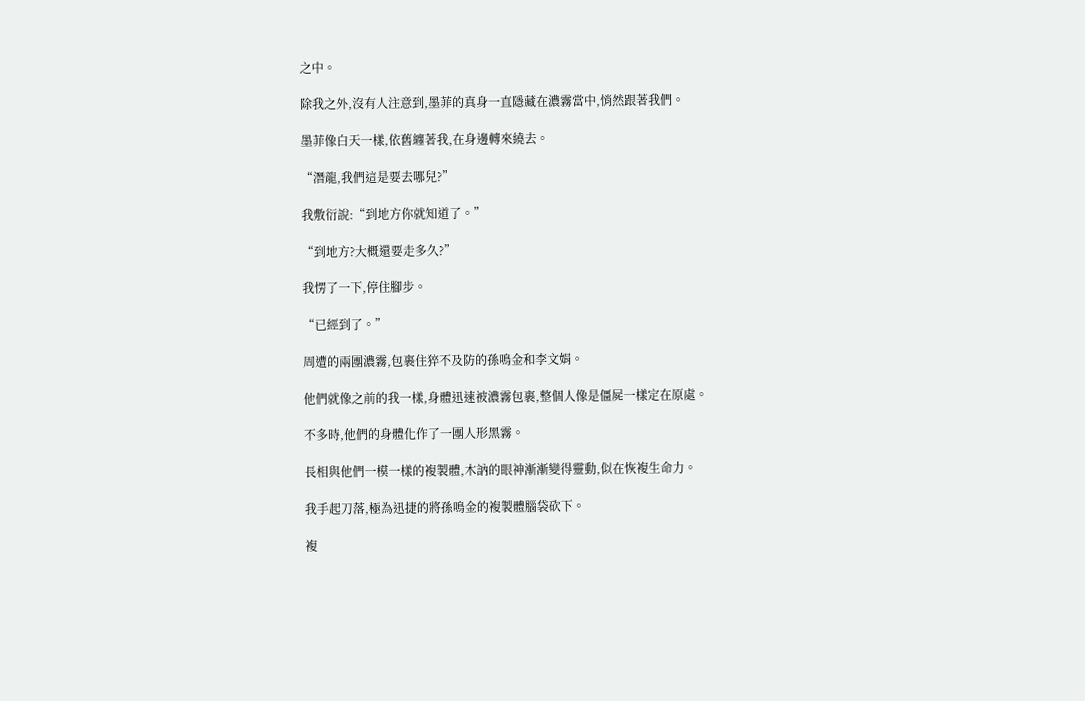之中。

除我之外,沒有人注意到,墨菲的真身一直隱藏在濃霧當中,悄然跟著我們。

墨菲像白天一樣,依舊纏著我,在身邊轉來繞去。

“潛龍,我們這是要去哪兒?”

我敷衍說:“到地方你就知道了。”

“到地方?大概還要走多久?”

我愣了一下,停住腳步。

“已經到了。”

周遭的兩團濃霧,包裹住猝不及防的孫鳴金和李文娟。

他們就像之前的我一樣,身體迅速被濃霧包裹,整個人像是僵屍一樣定在原處。

不多時,他們的身體化作了一團人形黑霧。

長相與他們一模一樣的複製體,木訥的眼神漸漸變得靈動,似在恢複生命力。

我手起刀落,極為迅捷的將孫鳴金的複製體腦袋砍下。

複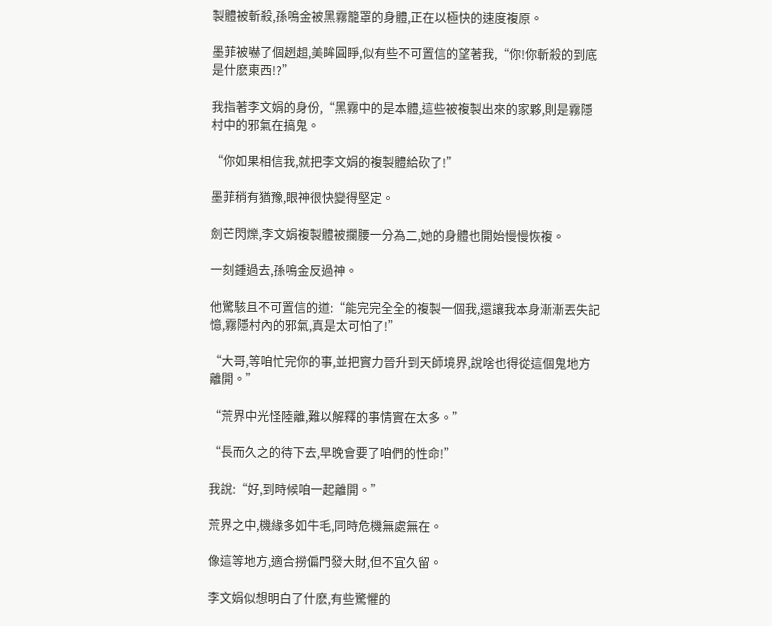製體被斬殺,孫鳴金被黑霧籠罩的身體,正在以極快的速度複原。

墨菲被嚇了個趔趄,美眸圓睜,似有些不可置信的望著我,“你!你斬殺的到底是什麽東西!?”

我指著李文娟的身份,“黑霧中的是本體,這些被複製出來的家夥,則是霧隱村中的邪氣在搞鬼。

“你如果相信我,就把李文娟的複製體給砍了!”

墨菲稍有猶豫,眼神很快變得堅定。

劍芒閃爍,李文娟複製體被攔腰一分為二,她的身體也開始慢慢恢複。

一刻鍾過去,孫鳴金反過神。

他驚駭且不可置信的道:“能完完全全的複製一個我,還讓我本身漸漸丟失記憶,霧隱村內的邪氣,真是太可怕了!”

“大哥,等咱忙完你的事,並把實力晉升到天師境界,說啥也得從這個鬼地方離開。”

“荒界中光怪陸離,難以解釋的事情實在太多。”

“長而久之的待下去,早晚會要了咱們的性命!”

我說:“好,到時候咱一起離開。”

荒界之中,機緣多如牛毛,同時危機無處無在。

像這等地方,適合撈偏門發大財,但不宜久留。

李文娟似想明白了什麽,有些驚懼的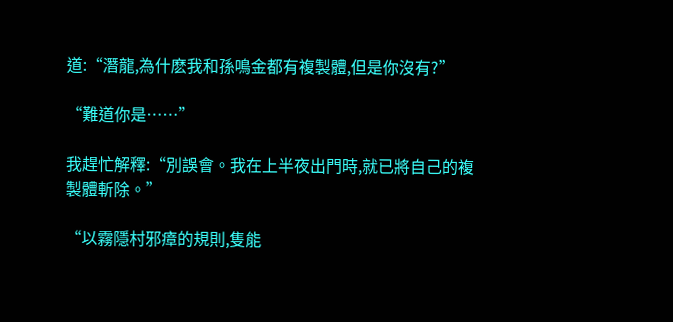道:“潛龍,為什麽我和孫鳴金都有複製體,但是你沒有?”

“難道你是……”

我趕忙解釋:“別誤會。我在上半夜出門時,就已將自己的複製體斬除。”

“以霧隱村邪瘴的規則,隻能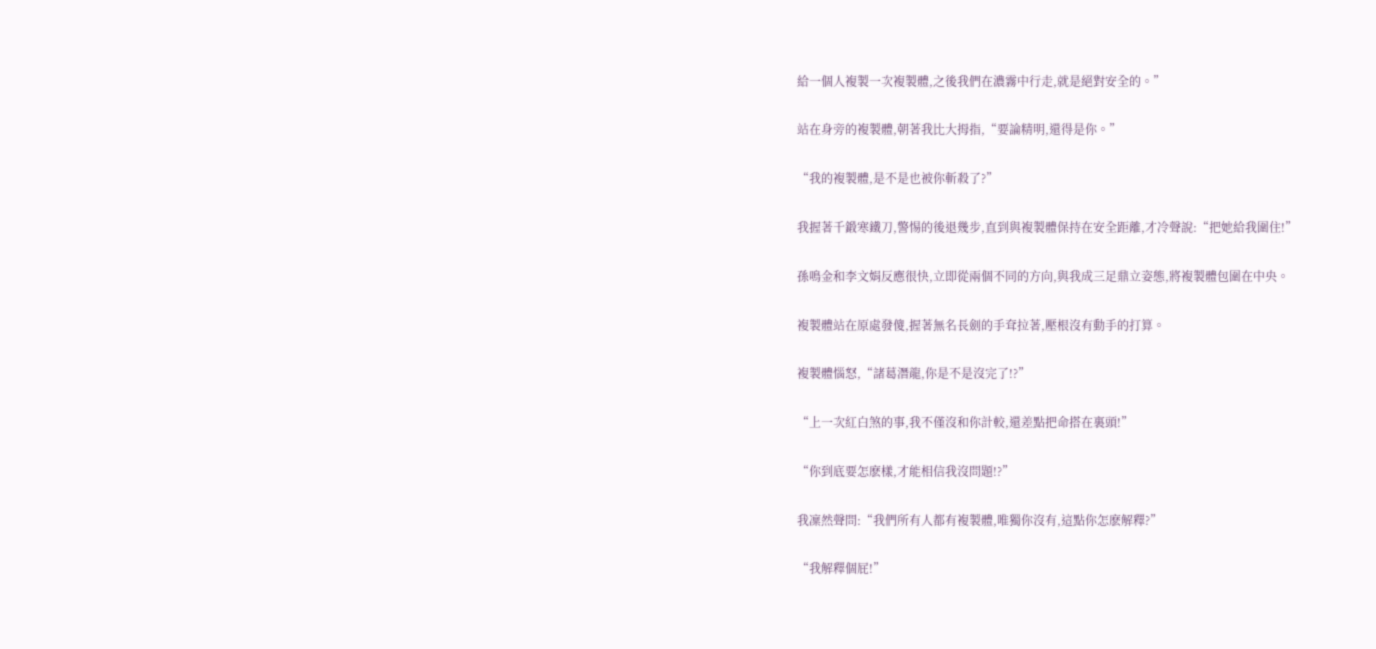給一個人複製一次複製體,之後我們在濃霧中行走,就是絕對安全的。”

站在身旁的複製體,朝著我比大拇指,“要論精明,還得是你。”

“我的複製體,是不是也被你斬殺了?”

我握著千鍛寒鐵刀,警惕的後退幾步,直到與複製體保持在安全距離,才冷聲說:“把她給我圍住!”

孫鳴金和李文娟反應很快,立即從兩個不同的方向,與我成三足鼎立姿態,將複製體包圍在中央。

複製體站在原處發傻,握著無名長劍的手耷拉著,壓根沒有動手的打算。

複製體惱怒,“諸葛潛龍,你是不是沒完了!?”

“上一次紅白煞的事,我不僅沒和你計較,還差點把命搭在裏頭!”

“你到底要怎麽樣,才能相信我沒問題!?”

我凜然聲問:“我們所有人都有複製體,唯獨你沒有,這點你怎麽解釋?”

“我解釋個屁!”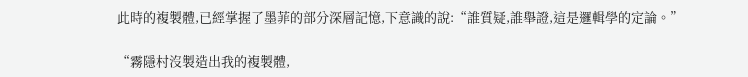此時的複製體,已經掌握了墨菲的部分深層記憶,下意識的說:“誰質疑,誰舉證,這是邏輯學的定論。”

“霧隱村沒製造出我的複製體,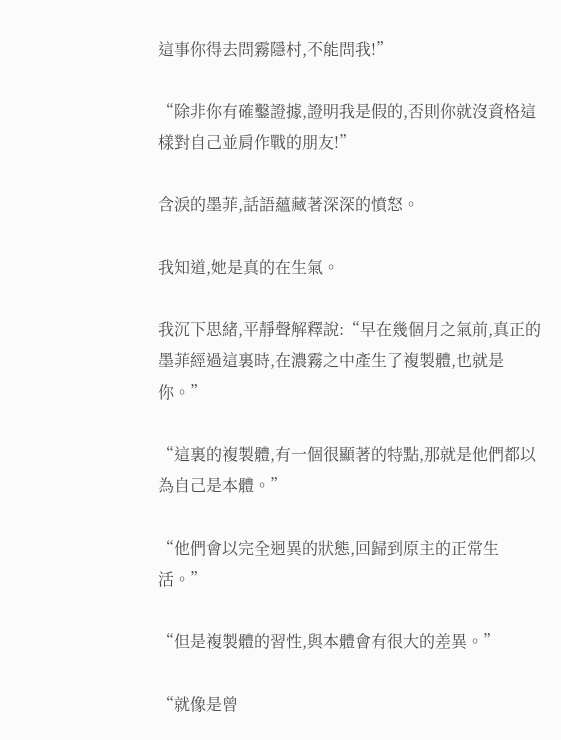這事你得去問霧隱村,不能問我!”

“除非你有確鑿證據,證明我是假的,否則你就沒資格這樣對自己並肩作戰的朋友!”

含淚的墨菲,話語蘊藏著深深的憤怒。

我知道,她是真的在生氣。

我沉下思緒,平靜聲解釋說:“早在幾個月之氣前,真正的墨菲經過這裏時,在濃霧之中產生了複製體,也就是你。”

“這裏的複製體,有一個很顯著的特點,那就是他們都以為自己是本體。”

“他們會以完全迥異的狀態,回歸到原主的正常生活。”

“但是複製體的習性,與本體會有很大的差異。”

“就像是曾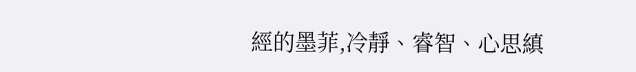經的墨菲,冷靜、睿智、心思縝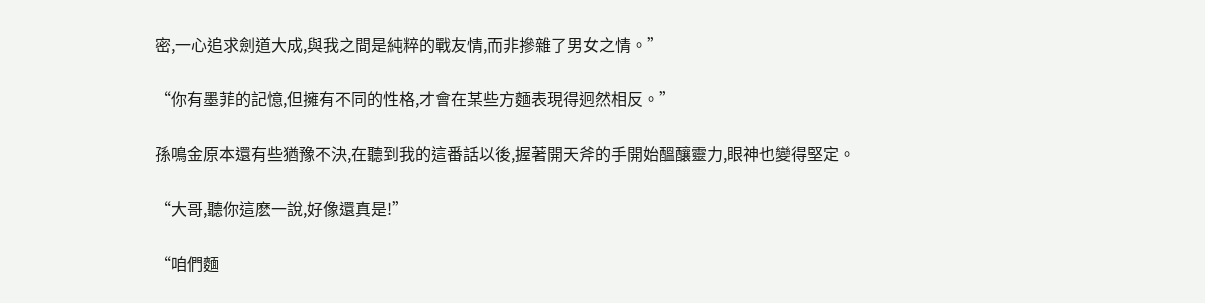密,一心追求劍道大成,與我之間是純粹的戰友情,而非摻雜了男女之情。”

“你有墨菲的記憶,但擁有不同的性格,才會在某些方麵表現得迥然相反。”

孫鳴金原本還有些猶豫不決,在聽到我的這番話以後,握著開天斧的手開始醞釀靈力,眼神也變得堅定。

“大哥,聽你這麽一說,好像還真是!”

“咱們麵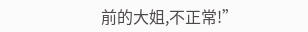前的大姐,不正常!”